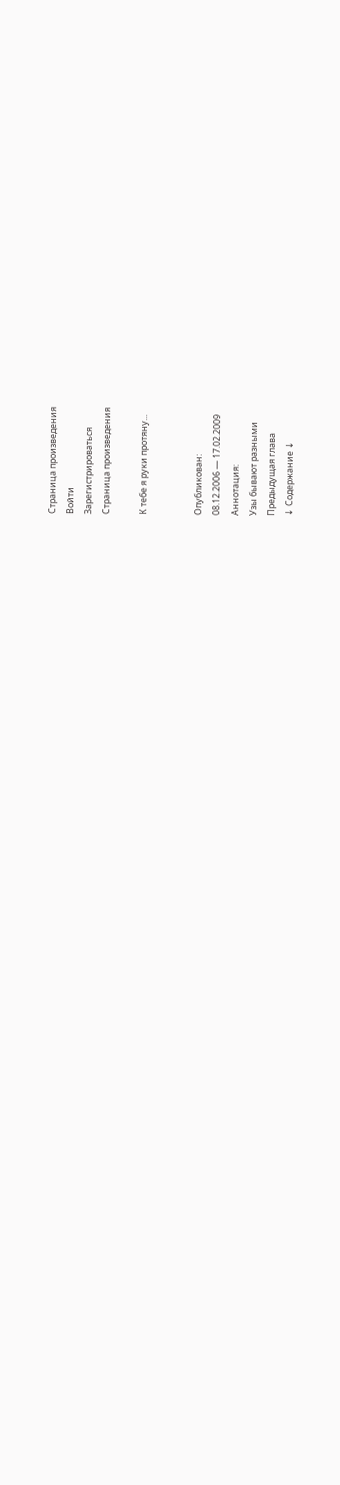Страница произведения
Войти
Зарегистрироваться
Страница произведения

К тебе я руки протяну...


Опубликован:
08.12.2006 — 17.02.2009
Аннотация:
Узы бывают разными
Предыдущая глава
↓ Содержание ↓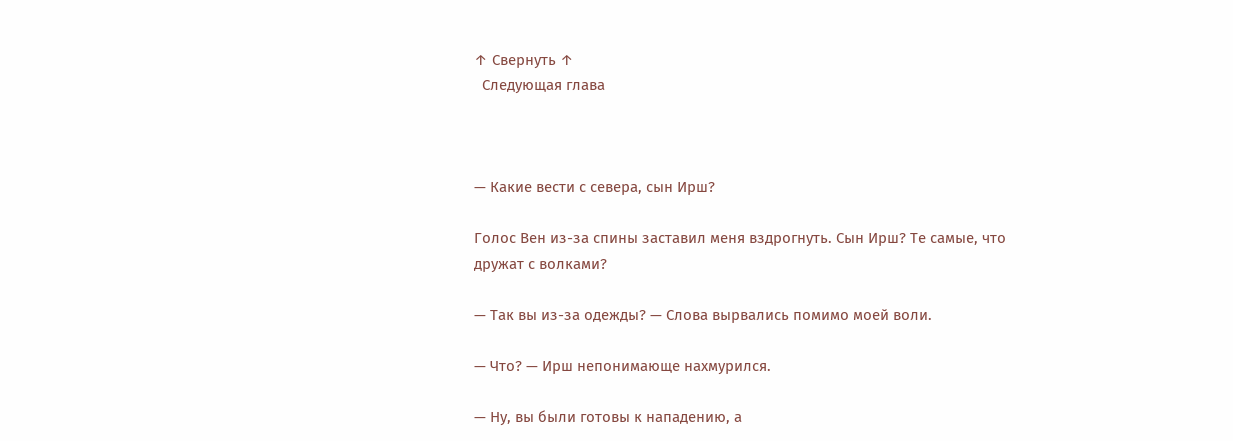↑ Свернуть ↑
  Следующая глава



— Какие вести с севера, сын Ирш?

Голос Вен из-за спины заставил меня вздрогнуть. Сын Ирш? Те самые, что дружат с волками?

— Так вы из-за одежды? — Слова вырвались помимо моей воли.

— Что? — Ирш непонимающе нахмурился.

— Ну, вы были готовы к нападению, а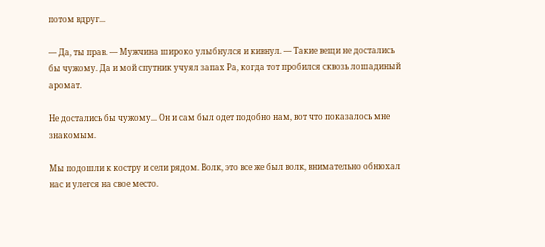потом вдруг...

— Да, ты прав. — Мужчина широко улыбнулся и кивнул. — Такие вещи не достались бы чужому. Да и мой спутник учуял запах Ра, когда тот пробился сквозь лошадиный аромат.

Не достались бы чужому... Он и сам был одет подобно нам, вот что показалось мне знакомым.

Мы подошли к костру и сели рядом. Волк, это все же был волк, внимательно обнюхал нас и улегся на свое место.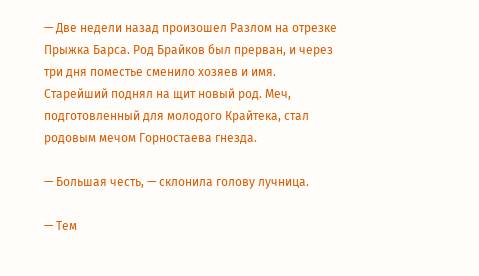— Две недели назад произошел Разлом на отрезке Прыжка Барса. Род Брайков был прерван, и через три дня поместье сменило хозяев и имя. Старейший поднял на щит новый род. Меч, подготовленный для молодого Крайтека, стал родовым мечом Горностаева гнезда.

— Большая честь, — склонила голову лучница.

— Тем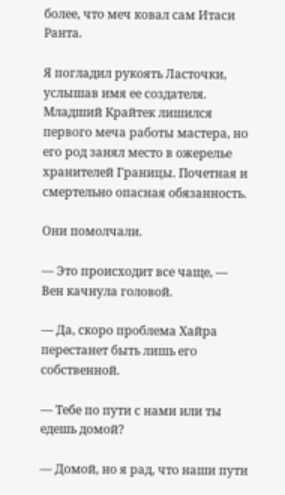более, что меч ковал сам Итаси Ранта.

Я погладил рукоять Ласточки, услышав имя ее создателя. Младший Крайтек лишился первого меча работы мастера, но его род занял место в ожерелье хранителей Границы. Почетная и смертельно опасная обязанность.

Они помолчали.

— Это происходит все чаще, — Вен качнула головой.

— Да, скоро проблема Хайра перестанет быть лишь его собственной.

— Тебе по пути с нами или ты едешь домой?

— Домой, но я рад, что наши пути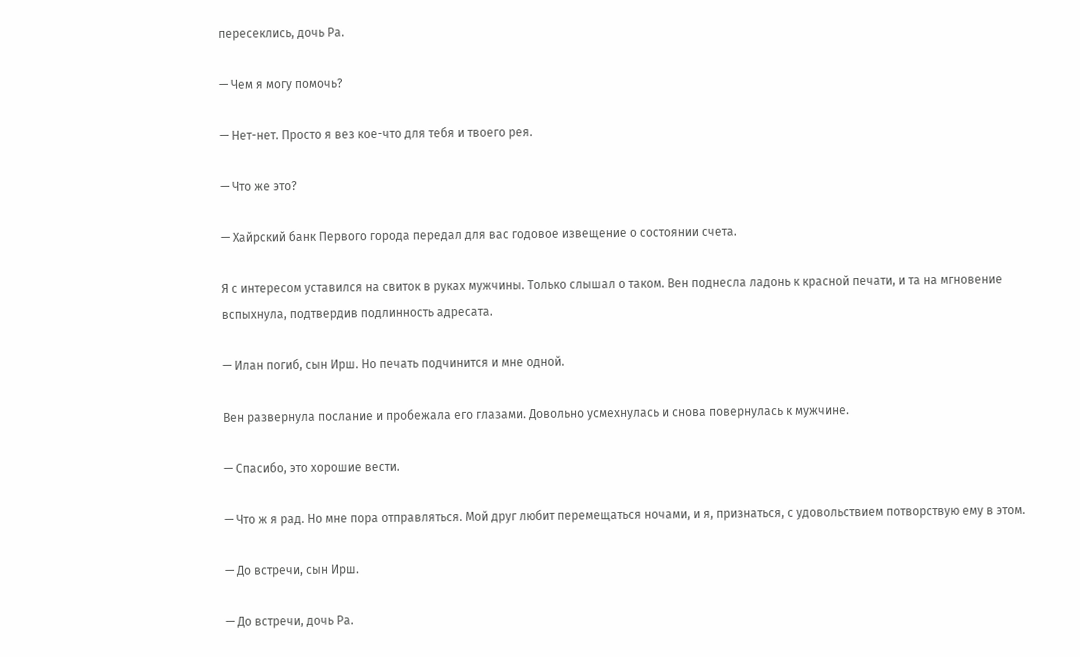пересеклись, дочь Ра.

— Чем я могу помочь?

— Нет-нет. Просто я вез кое-что для тебя и твоего рея.

— Что же это?

— Хайрский банк Первого города передал для вас годовое извещение о состоянии счета.

Я с интересом уставился на свиток в руках мужчины. Только слышал о таком. Вен поднесла ладонь к красной печати, и та на мгновение вспыхнула, подтвердив подлинность адресата.

— Илан погиб, сын Ирш. Но печать подчинится и мне одной.

Вен развернула послание и пробежала его глазами. Довольно усмехнулась и снова повернулась к мужчине.

— Спасибо, это хорошие вести.

— Что ж я рад. Но мне пора отправляться. Мой друг любит перемещаться ночами, и я, признаться, с удовольствием потворствую ему в этом.

— До встречи, сын Ирш.

— До встречи, дочь Ра.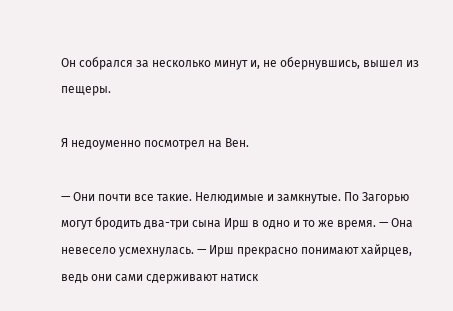Он собрался за несколько минут и, не обернувшись, вышел из пещеры.

Я недоуменно посмотрел на Вен.

— Они почти все такие. Нелюдимые и замкнутые. По Загорью могут бродить два-три сына Ирш в одно и то же время. — Она невесело усмехнулась. — Ирш прекрасно понимают хайрцев, ведь они сами сдерживают натиск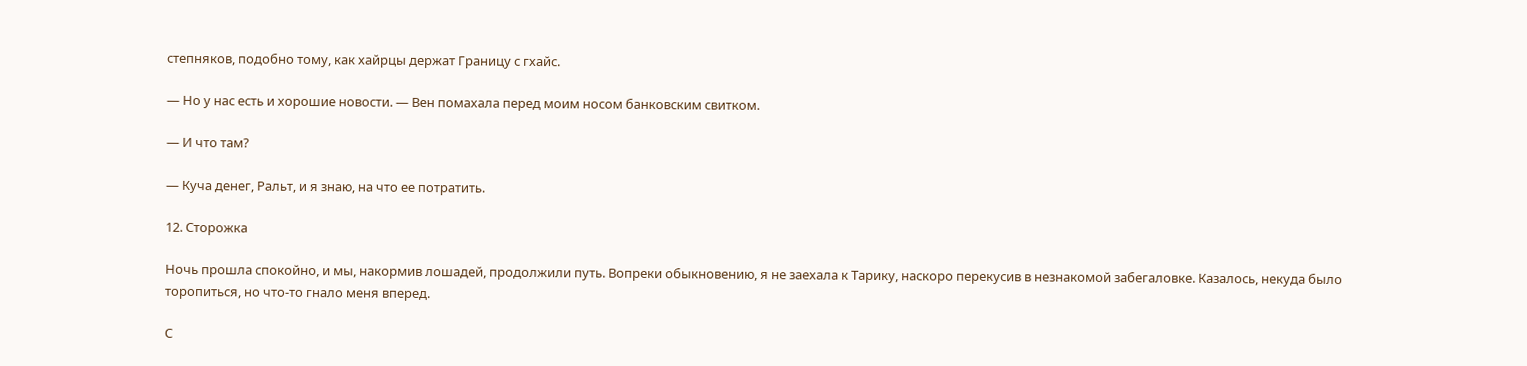степняков, подобно тому, как хайрцы держат Границу с гхайс.

— Но у нас есть и хорошие новости. — Вен помахала перед моим носом банковским свитком.

— И что там?

— Куча денег, Ральт, и я знаю, на что ее потратить.

12. Сторожка

Ночь прошла спокойно, и мы, накормив лошадей, продолжили путь. Вопреки обыкновению, я не заехала к Тарику, наскоро перекусив в незнакомой забегаловке. Казалось, некуда было торопиться, но что-то гнало меня вперед.

С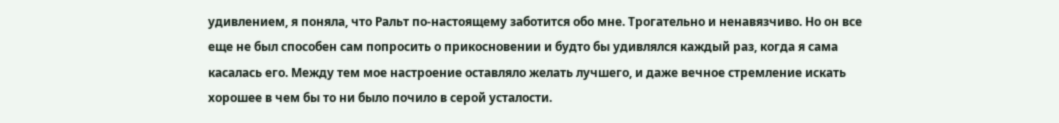удивлением, я поняла, что Ральт по-настоящему заботится обо мне. Трогательно и ненавязчиво. Но он все еще не был способен сам попросить о прикосновении и будто бы удивлялся каждый раз, когда я сама касалась его. Между тем мое настроение оставляло желать лучшего, и даже вечное стремление искать хорошее в чем бы то ни было почило в серой усталости.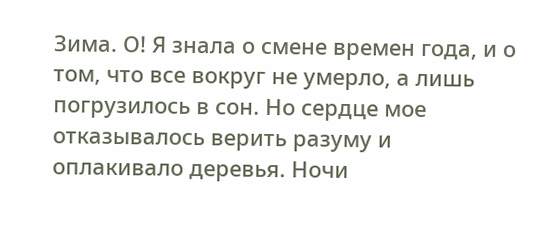Зима. О! Я знала о смене времен года, и о том, что все вокруг не умерло, а лишь погрузилось в сон. Но сердце мое отказывалось верить разуму и оплакивало деревья. Ночи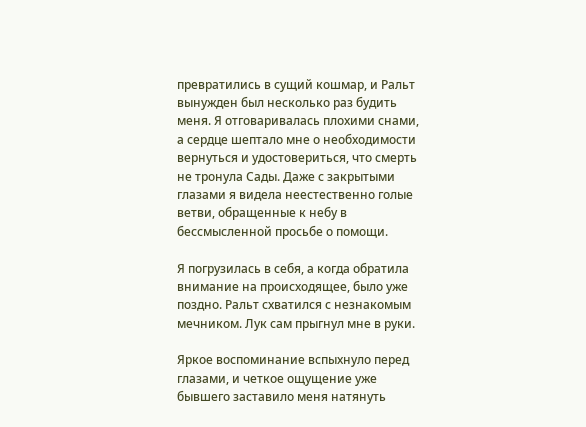превратились в сущий кошмар, и Ральт вынужден был несколько раз будить меня. Я отговаривалась плохими снами, а сердце шептало мне о необходимости вернуться и удостовериться, что смерть не тронула Сады. Даже с закрытыми глазами я видела неестественно голые ветви, обращенные к небу в бессмысленной просьбе о помощи.

Я погрузилась в себя, а когда обратила внимание на происходящее, было уже поздно. Ральт схватился с незнакомым мечником. Лук сам прыгнул мне в руки.

Яркое воспоминание вспыхнуло перед глазами, и четкое ощущение уже бывшего заставило меня натянуть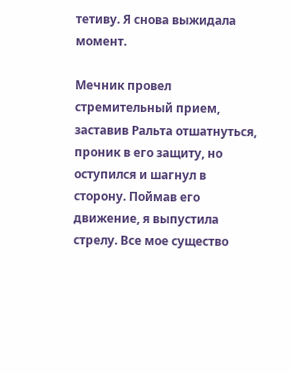тетиву. Я снова выжидала момент.

Мечник провел стремительный прием, заставив Ральта отшатнуться, проник в его защиту, но оступился и шагнул в сторону. Поймав его движение, я выпустила стрелу. Все мое существо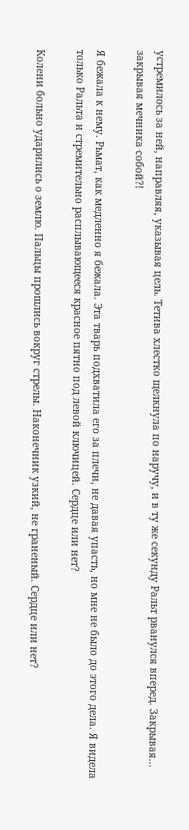устремилось за ней, направляя, указывая цель. Тетива хлестко щелкнула по наручу, и в ту же секунду Ральт рванулся вперед. Закрывая... закрывая мечника собой?!

Я бежала к нему. Рьмат, как медленно я бежала. Эта тварь подхватила его за плечи, не давая упасть, но мне не было до этого дела. Я видела только Ральта и стремительно расплывающееся красное пятно под левой ключицей. Сердце или нет?

Колени больно ударились о землю. Пальцы прошлись вокруг стрелы. Наконечник узкий, не граненый. Сердце или нет?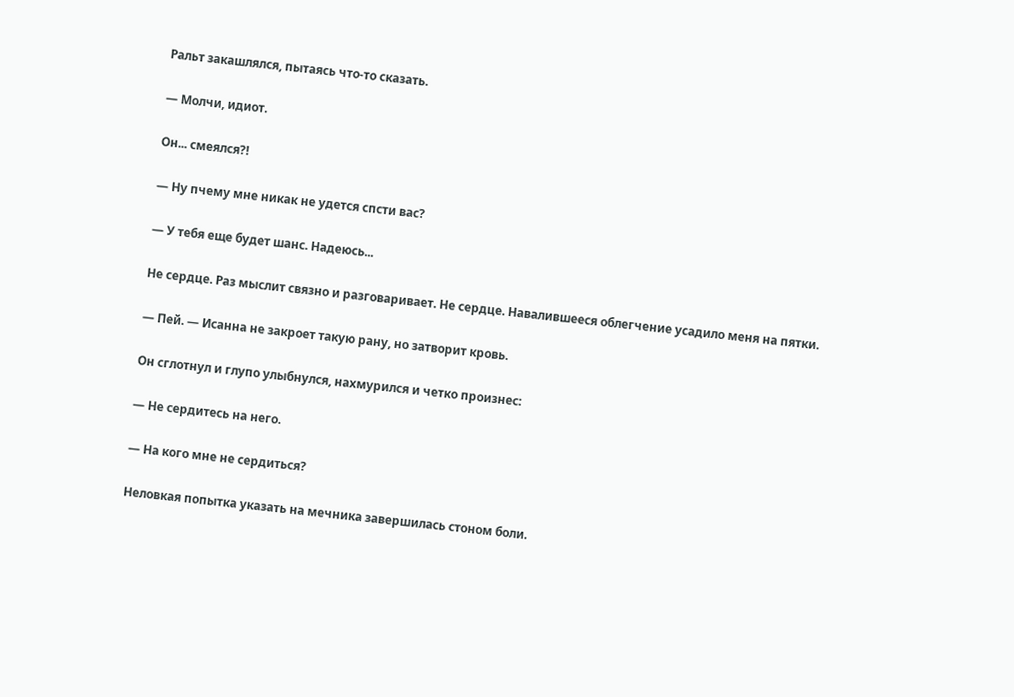Ральт закашлялся, пытаясь что-то сказать.

— Молчи, идиот.

Он... смеялся?!

— Ну пчему мне никак не удется спсти вас?

— У тебя еще будет шанс. Надеюсь...

Не сердце. Раз мыслит связно и разговаривает. Не сердце. Навалившееся облегчение усадило меня на пятки.

— Пей. — Исанна не закроет такую рану, но затворит кровь.

Он сглотнул и глупо улыбнулся, нахмурился и четко произнес:

— Не сердитесь на него.

— На кого мне не сердиться?

Неловкая попытка указать на мечника завершилась стоном боли.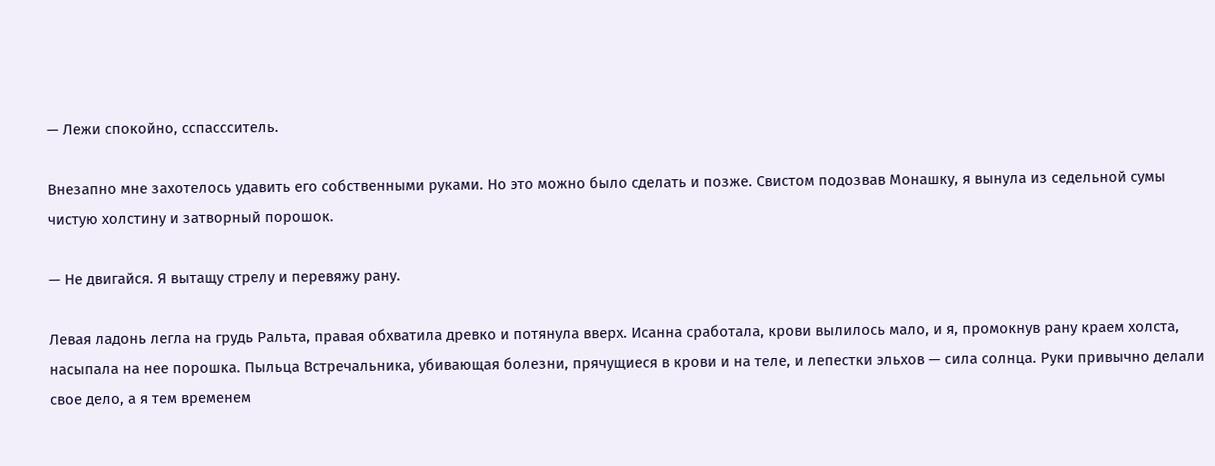— Лежи спокойно, сспассситель.

Внезапно мне захотелось удавить его собственными руками. Но это можно было сделать и позже. Свистом подозвав Монашку, я вынула из седельной сумы чистую холстину и затворный порошок.

— Не двигайся. Я вытащу стрелу и перевяжу рану.

Левая ладонь легла на грудь Ральта, правая обхватила древко и потянула вверх. Исанна сработала, крови вылилось мало, и я, промокнув рану краем холста, насыпала на нее порошка. Пыльца Встречальника, убивающая болезни, прячущиеся в крови и на теле, и лепестки эльхов — сила солнца. Руки привычно делали свое дело, а я тем временем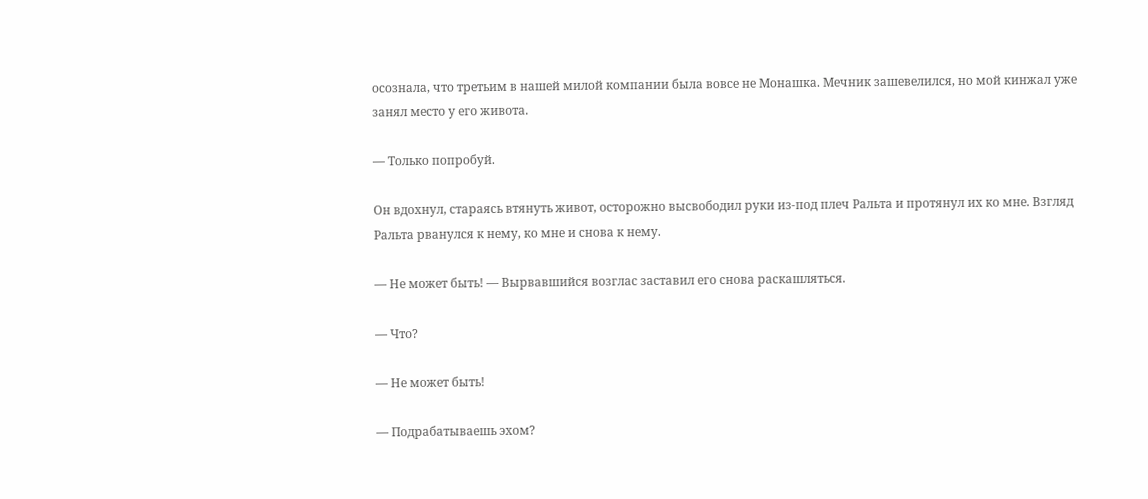осознала, что третьим в нашей милой компании была вовсе не Монашка. Мечник зашевелился, но мой кинжал уже занял место у его живота.

— Только попробуй.

Он вдохнул, стараясь втянуть живот, осторожно высвободил руки из-под плеч Ральта и протянул их ко мне. Взгляд Ральта рванулся к нему, ко мне и снова к нему.

— Не может быть! — Вырвавшийся возглас заставил его снова раскашляться.

— Что?

— Не может быть!

— Подрабатываешь эхом?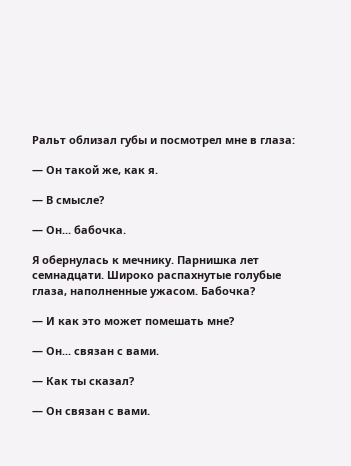Ральт облизал губы и посмотрел мне в глаза:

— Он такой же, как я.

— В смысле?

— Он... бабочка.

Я обернулась к мечнику. Парнишка лет семнадцати. Широко распахнутые голубые глаза, наполненные ужасом. Бабочка?

— И как это может помешать мне?

— Он... связан с вами.

— Как ты сказал?

— Он связан с вами.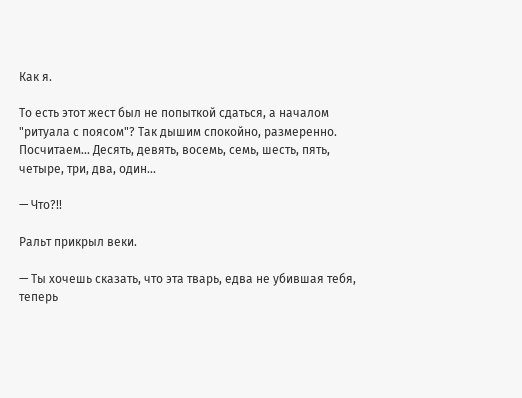Как я.

То есть этот жест был не попыткой сдаться, а началом "ритуала с поясом"? Так дышим спокойно, размеренно. Посчитаем... Десять, девять, восемь, семь, шесть, пять, четыре, три, два, один...

— Что?!!

Ральт прикрыл веки.

— Ты хочешь сказать, что эта тварь, едва не убившая тебя, теперь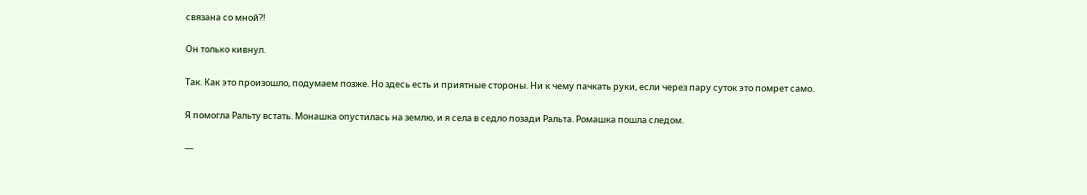связана со мной?!

Он только кивнул.

Так. Как это произошло, подумаем позже. Но здесь есть и приятные стороны. Ни к чему пачкать руки, если через пару суток это помрет само.

Я помогла Ральту встать. Монашка опустилась на землю, и я села в седло позади Ральта. Ромашка пошла следом.

—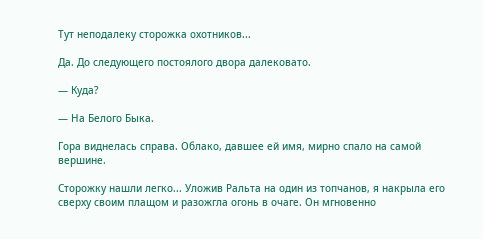Тут неподалеку сторожка охотников...

Да. До следующего постоялого двора далековато.

— Куда?

— На Белого Быка.

Гора виднелась справа. Облако, давшее ей имя, мирно спало на самой вершине.

Сторожку нашли легко... Уложив Ральта на один из топчанов, я накрыла его сверху своим плащом и разожгла огонь в очаге. Он мгновенно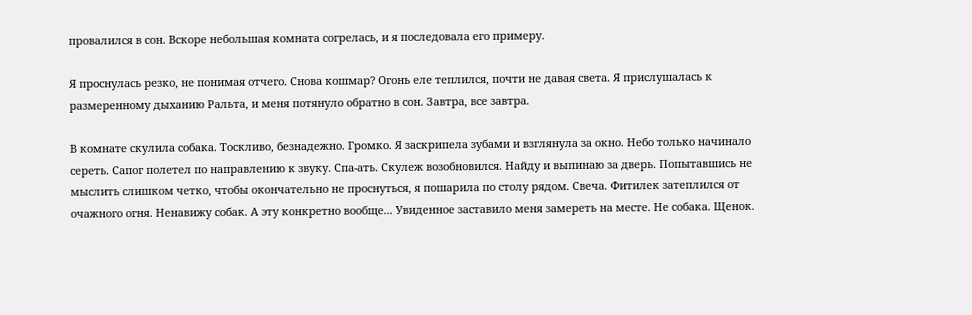провалился в сон. Вскоре небольшая комната согрелась, и я последовала его примеру.

Я проснулась резко, не понимая отчего. Снова кошмар? Огонь еле теплился, почти не давая света. Я прислушалась к размеренному дыханию Ральта, и меня потянуло обратно в сон. Завтра, все завтра.

В комнате скулила собака. Тоскливо, безнадежно. Громко. Я заскрипела зубами и взглянула за окно. Небо только начинало сереть. Сапог полетел по направлению к звуку. Спа-ать. Скулеж возобновился. Найду и выпинаю за дверь. Попытавшись не мыслить слишком четко, чтобы окончательно не проснуться, я пошарила по столу рядом. Свеча. Фитилек затеплился от очажного огня. Ненавижу собак. А эту конкретно вообще... Увиденное заставило меня замереть на месте. Не собака. Щенок.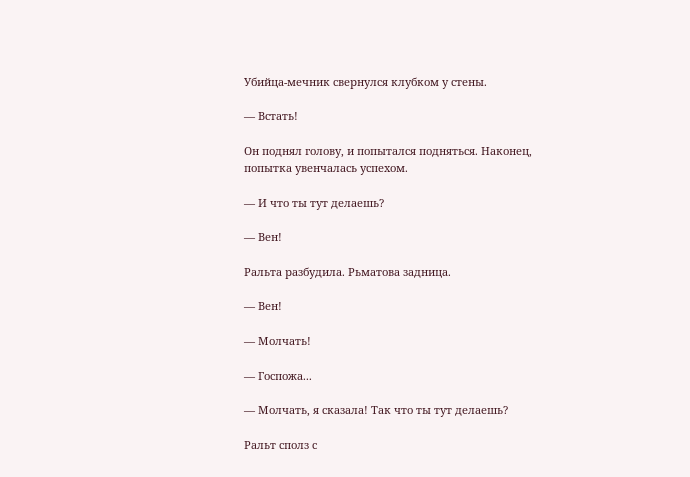Убийца-мечник свернулся клубком у стены.

— Встать!

Он поднял голову, и попытался подняться. Наконец, попытка увенчалась успехом.

— И что ты тут делаешь?

— Вен!

Ральта разбудила. Рьматова задница.

— Вен!

— Молчать!

— Госпожа...

— Молчать, я сказала! Так что ты тут делаешь?

Ральт сполз с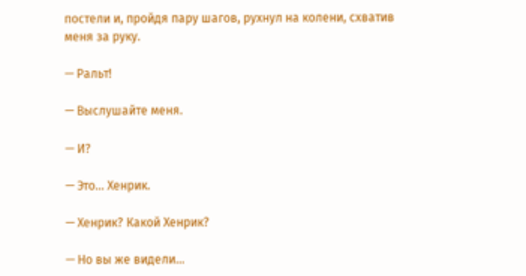постели и, пройдя пару шагов, рухнул на колени, схватив меня за руку.

— Ральт!

— Выслушайте меня.

— И?

— Это... Хенрик.

— Хенрик? Какой Хенрик?

— Но вы же видели...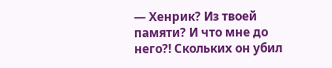— Хенрик? Из твоей памяти? И что мне до него?! Скольких он убил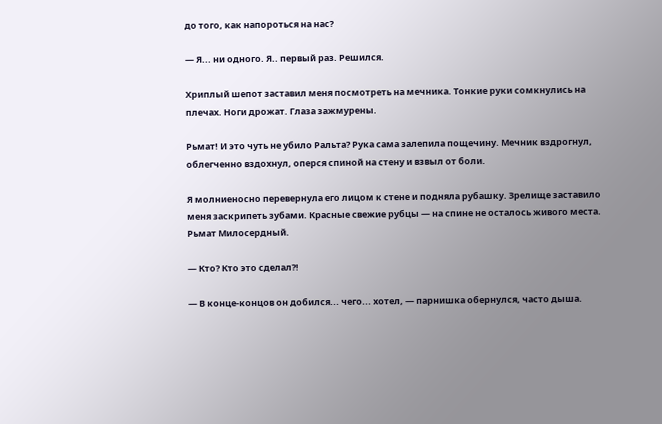до того, как напороться на нас?

— Я... ни одного. Я.. первый раз. Решился.

Хриплый шепот заставил меня посмотреть на мечника. Тонкие руки сомкнулись на плечах. Ноги дрожат. Глаза зажмурены.

Рьмат! И это чуть не убило Ральта? Рука сама залепила пощечину. Мечник вздрогнул, облегченно вздохнул, оперся спиной на стену и взвыл от боли.

Я молниеносно перевернула его лицом к стене и подняла рубашку. Зрелище заставило меня заскрипеть зубами. Красные свежие рубцы — на спине не осталось живого места. Рьмат Милосердный.

— Кто? Кто это сделал?!

— В конце-концов он добился... чего... хотел, — парнишка обернулся, часто дыша.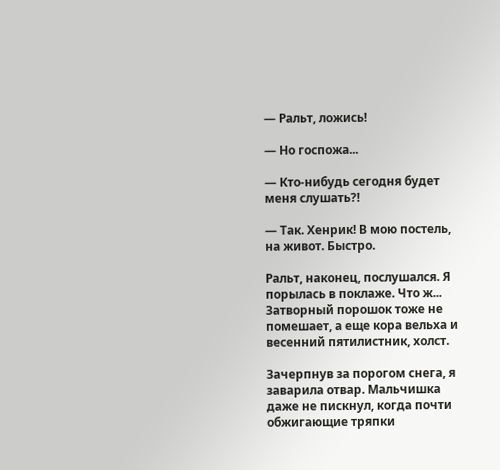— Ральт, ложись!

— Но госпожа...

— Кто-нибудь сегодня будет меня слушать?!

— Так. Хенрик! В мою постель, на живот. Быстро.

Ральт, наконец, послушался. Я порылась в поклаже. Что ж... Затворный порошок тоже не помешает, а еще кора вельха и весенний пятилистник, холст.

Зачерпнув за порогом снега, я заварила отвар. Мальчишка даже не пискнул, когда почти обжигающие тряпки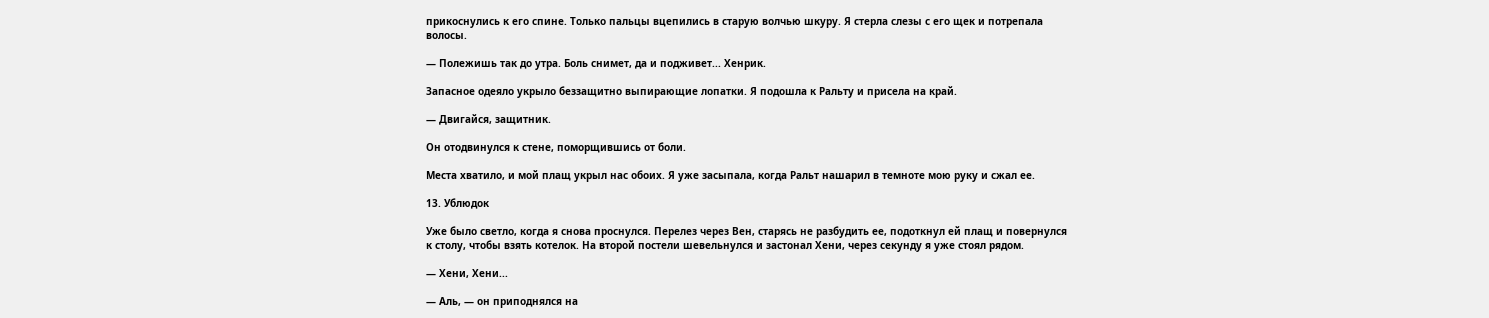прикоснулись к его спине. Только пальцы вцепились в старую волчью шкуру. Я стерла слезы с его щек и потрепала волосы.

— Полежишь так до утра. Боль снимет, да и подживет... Хенрик.

Запасное одеяло укрыло беззащитно выпирающие лопатки. Я подошла к Ральту и присела на край.

— Двигайся, защитник.

Он отодвинулся к стене, поморщившись от боли.

Места хватило, и мой плащ укрыл нас обоих. Я уже засыпала, когда Ральт нашарил в темноте мою руку и сжал ее.

13. Ублюдок

Уже было светло, когда я снова проснулся. Перелез через Вен, старясь не разбудить ее, подоткнул ей плащ и повернулся к столу, чтобы взять котелок. На второй постели шевельнулся и застонал Хени, через секунду я уже стоял рядом.

— Хени, Хени...

— Аль, — он приподнялся на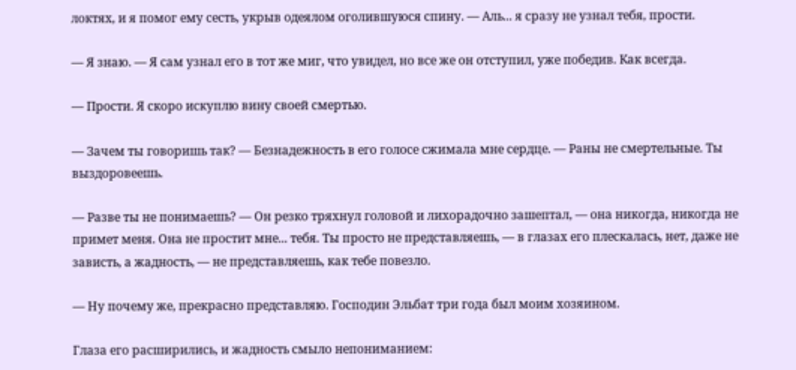локтях, и я помог ему сесть, укрыв одеялом оголившуюся спину. — Аль... я сразу не узнал тебя, прости.

— Я знаю. — Я сам узнал его в тот же миг, что увидел, но все же он отступил, уже победив. Как всегда.

— Прости. Я скоро искуплю вину своей смертью.

— Зачем ты говоришь так? — Безнадежность в его голосе сжимала мне сердце. — Раны не смертельные. Ты выздоровеешь.

— Разве ты не понимаешь? — Он резко тряхнул головой и лихорадочно зашептал, — она никогда, никогда не примет меня. Она не простит мне... тебя. Ты просто не представляешь, — в глазах его плескалась, нет, даже не зависть, а жадность, — не представляешь, как тебе повезло.

— Ну почему же, прекрасно представляю. Господин Эльбат три года был моим хозяином.

Глаза его расширились, и жадность смыло непониманием: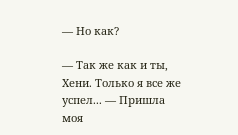— Но как?

— Так же как и ты, Хени. Только я все же успел... — Пришла моя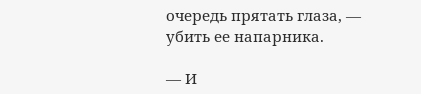очередь прятать глаза, — убить ее напарника.

— И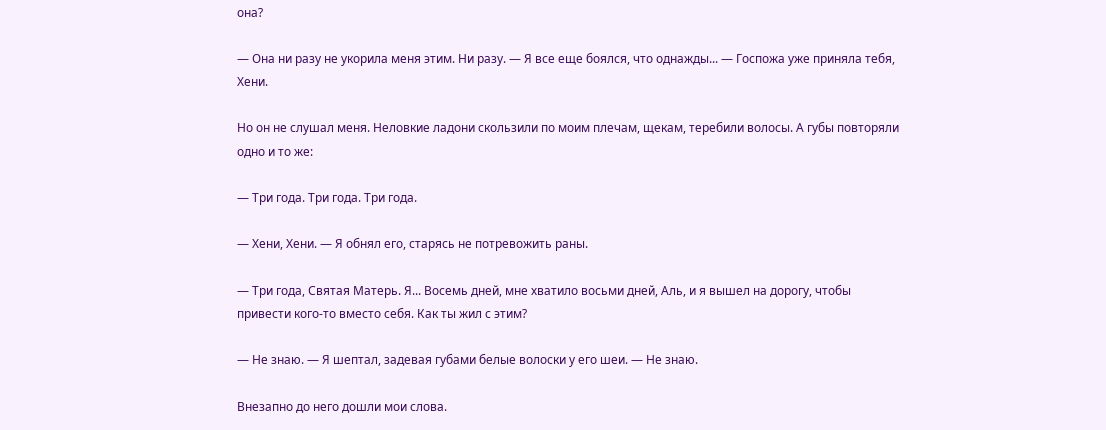она?

— Она ни разу не укорила меня этим. Ни разу. — Я все еще боялся, что однажды... — Госпожа уже приняла тебя, Хени.

Но он не слушал меня. Неловкие ладони скользили по моим плечам, щекам, теребили волосы. А губы повторяли одно и то же:

— Три года. Три года. Три года.

— Хени, Хени. — Я обнял его, старясь не потревожить раны.

— Три года, Святая Матерь. Я... Восемь дней, мне хватило восьми дней, Аль, и я вышел на дорогу, чтобы привести кого-то вместо себя. Как ты жил с этим?

— Не знаю. — Я шептал, задевая губами белые волоски у его шеи. — Не знаю.

Внезапно до него дошли мои слова.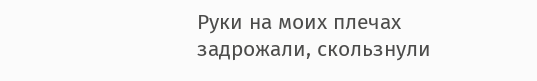Руки на моих плечах задрожали, скользнули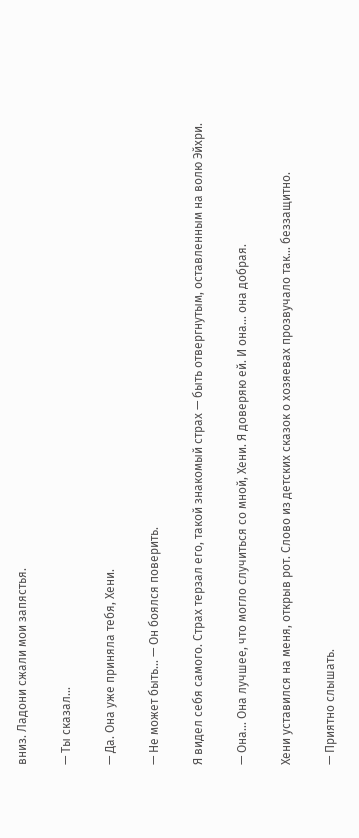вниз. Ладони сжали мои запястья.

— Ты сказал...

— Да. Она уже приняла тебя, Хени.

— Не может быть... — Он боялся поверить.

Я видел себя самого. Страх терзал его, такой знакомый страх — быть отвергнутым, оставленным на волю Эйхри.

— Она... Она лучшее, что могло случиться со мной, Хени. Я доверяю ей. И она... она добрая.

Хени уставился на меня, открыв рот. Слово из детских сказок о хозяевах прозвучало так... беззащитно.

— Приятно слышать.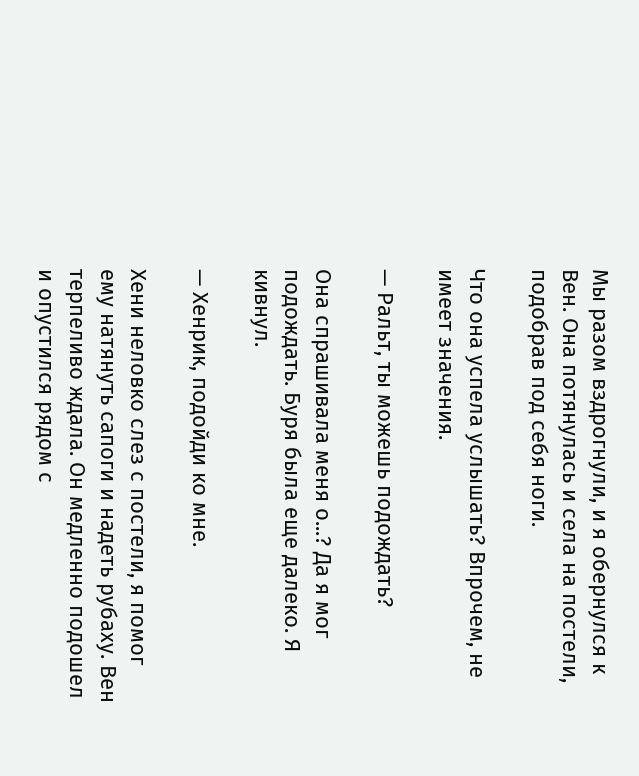Мы разом вздрогнули, и я обернулся к Вен. Она потянулась и села на постели, подобрав под себя ноги.

Что она успела услышать? Впрочем, не имеет значения.

— Ральт, ты можешь подождать?

Она спрашивала меня о...? Да я мог подождать. Буря была еще далеко. Я кивнул.

— Хенрик, подойди ко мне.

Хени неловко слез с постели, я помог ему натянуть сапоги и надеть рубаху. Вен терпеливо ждала. Он медленно подошел и опустился рядом с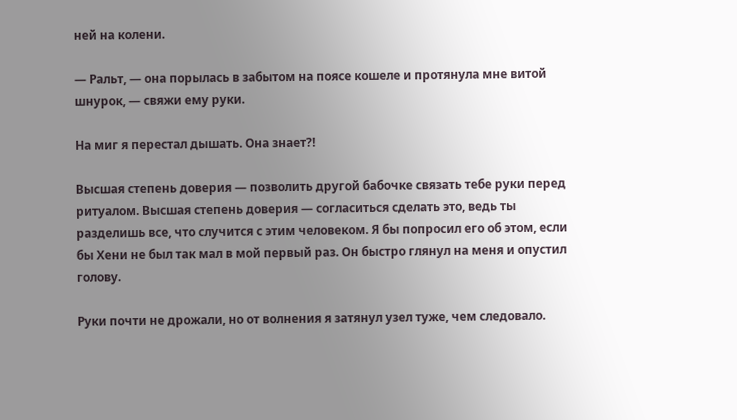ней на колени.

— Ральт, — она порылась в забытом на поясе кошеле и протянула мне витой шнурок, — свяжи ему руки.

На миг я перестал дышать. Она знает?!

Высшая степень доверия — позволить другой бабочке связать тебе руки перед ритуалом. Высшая степень доверия — согласиться сделать это, ведь ты разделишь все, что случится с этим человеком. Я бы попросил его об этом, если бы Хени не был так мал в мой первый раз. Он быстро глянул на меня и опустил голову.

Руки почти не дрожали, но от волнения я затянул узел туже, чем следовало.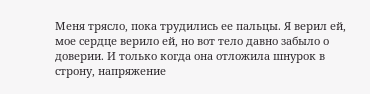Меня трясло, пока трудились ее пальцы. Я верил ей, мое сердце верило ей, но вот тело давно забыло о доверии. И только когда она отложила шнурок в строну, напряжение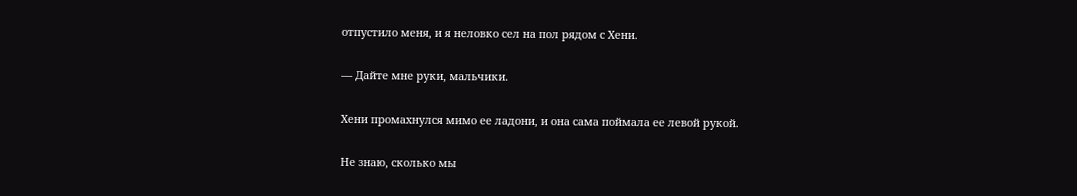отпустило меня, и я неловко сел на пол рядом с Хени.

— Дайте мне руки, мальчики.

Хени промахнулся мимо ее ладони, и она сама поймала ее левой рукой.

Не знаю, сколько мы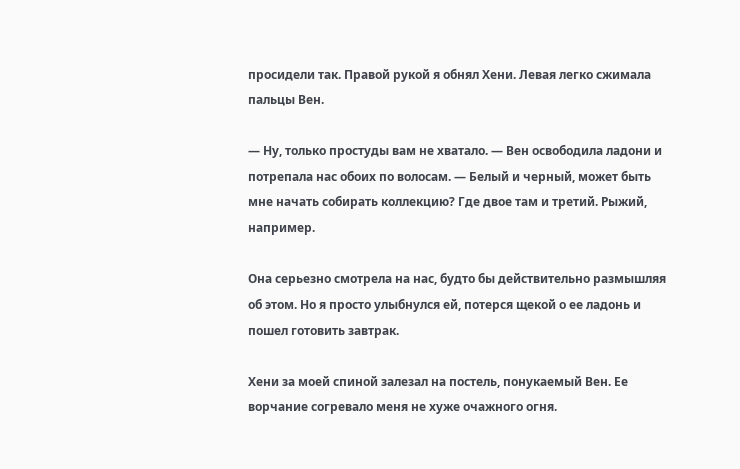просидели так. Правой рукой я обнял Хени. Левая легко сжимала пальцы Вен.

— Ну, только простуды вам не хватало. — Вен освободила ладони и потрепала нас обоих по волосам. — Белый и черный, может быть мне начать собирать коллекцию? Где двое там и третий. Рыжий, например.

Она серьезно смотрела на нас, будто бы действительно размышляя об этом. Но я просто улыбнулся ей, потерся щекой о ее ладонь и пошел готовить завтрак.

Хени за моей спиной залезал на постель, понукаемый Вен. Ее ворчание согревало меня не хуже очажного огня.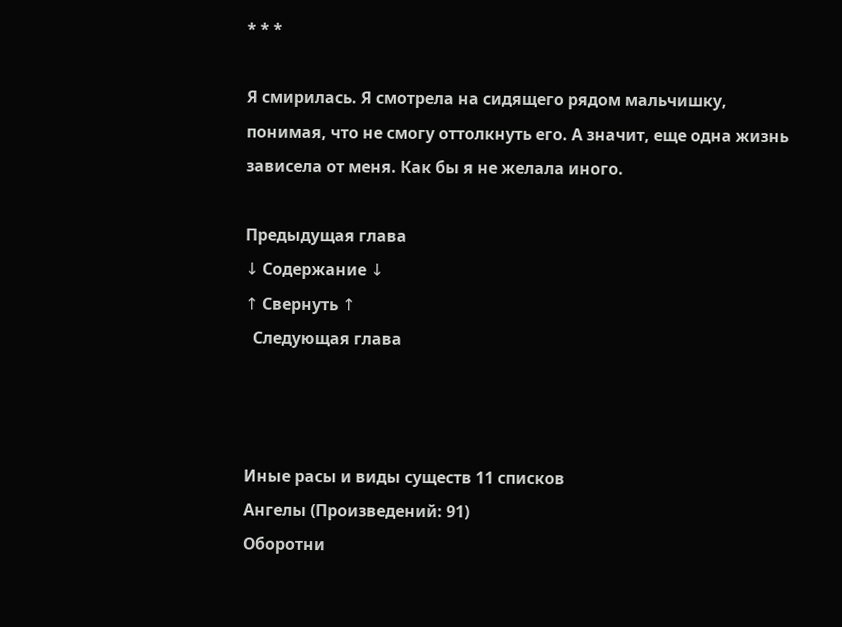* * *

Я смирилась. Я смотрела на сидящего рядом мальчишку, понимая, что не смогу оттолкнуть его. А значит, еще одна жизнь зависела от меня. Как бы я не желала иного.

Предыдущая глава
↓ Содержание ↓
↑ Свернуть ↑
  Следующая глава



Иные расы и виды существ 11 списков
Ангелы (Произведений: 91)
Оборотни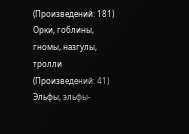(Произведений: 181)
Орки, гоблины, гномы, назгулы, тролли (Произведений: 41)
Эльфы, эльфы-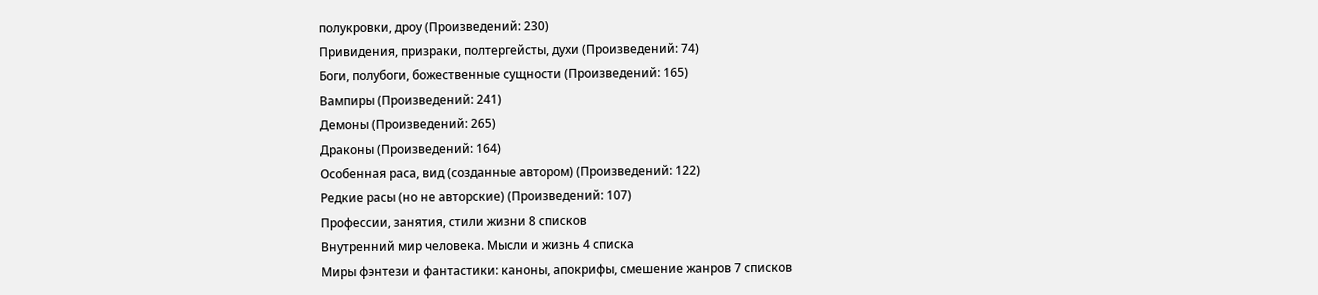полукровки, дроу (Произведений: 230)
Привидения, призраки, полтергейсты, духи (Произведений: 74)
Боги, полубоги, божественные сущности (Произведений: 165)
Вампиры (Произведений: 241)
Демоны (Произведений: 265)
Драконы (Произведений: 164)
Особенная раса, вид (созданные автором) (Произведений: 122)
Редкие расы (но не авторские) (Произведений: 107)
Профессии, занятия, стили жизни 8 списков
Внутренний мир человека. Мысли и жизнь 4 списка
Миры фэнтези и фантастики: каноны, апокрифы, смешение жанров 7 списков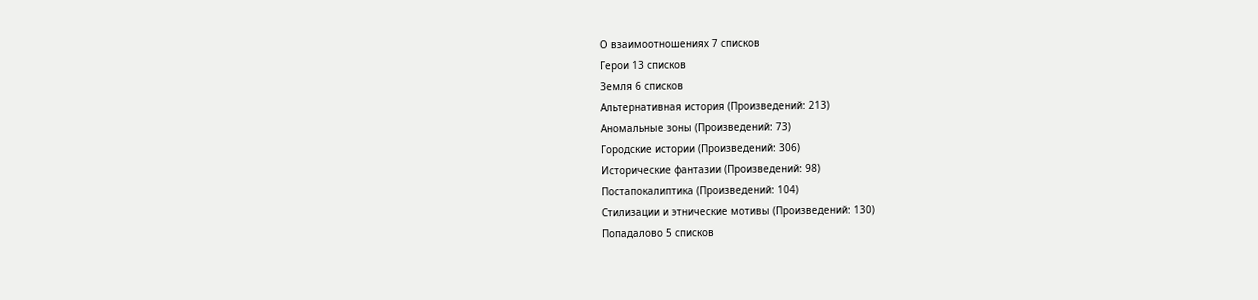О взаимоотношениях 7 списков
Герои 13 списков
Земля 6 списков
Альтернативная история (Произведений: 213)
Аномальные зоны (Произведений: 73)
Городские истории (Произведений: 306)
Исторические фантазии (Произведений: 98)
Постапокалиптика (Произведений: 104)
Стилизации и этнические мотивы (Произведений: 130)
Попадалово 5 списков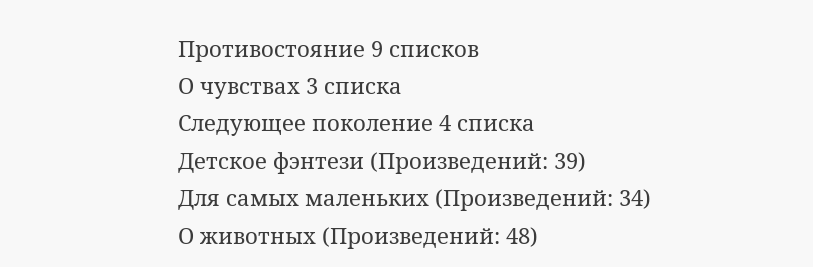Противостояние 9 списков
О чувствах 3 списка
Следующее поколение 4 списка
Детское фэнтези (Произведений: 39)
Для самых маленьких (Произведений: 34)
О животных (Произведений: 48)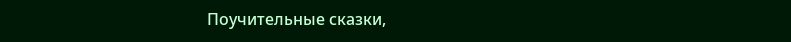Поучительные сказки,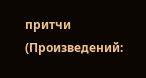притчи (Произведений: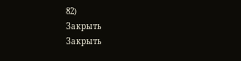82)
Закрыть
Закрыть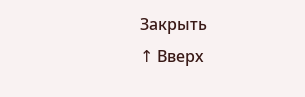Закрыть
↑ Вверх